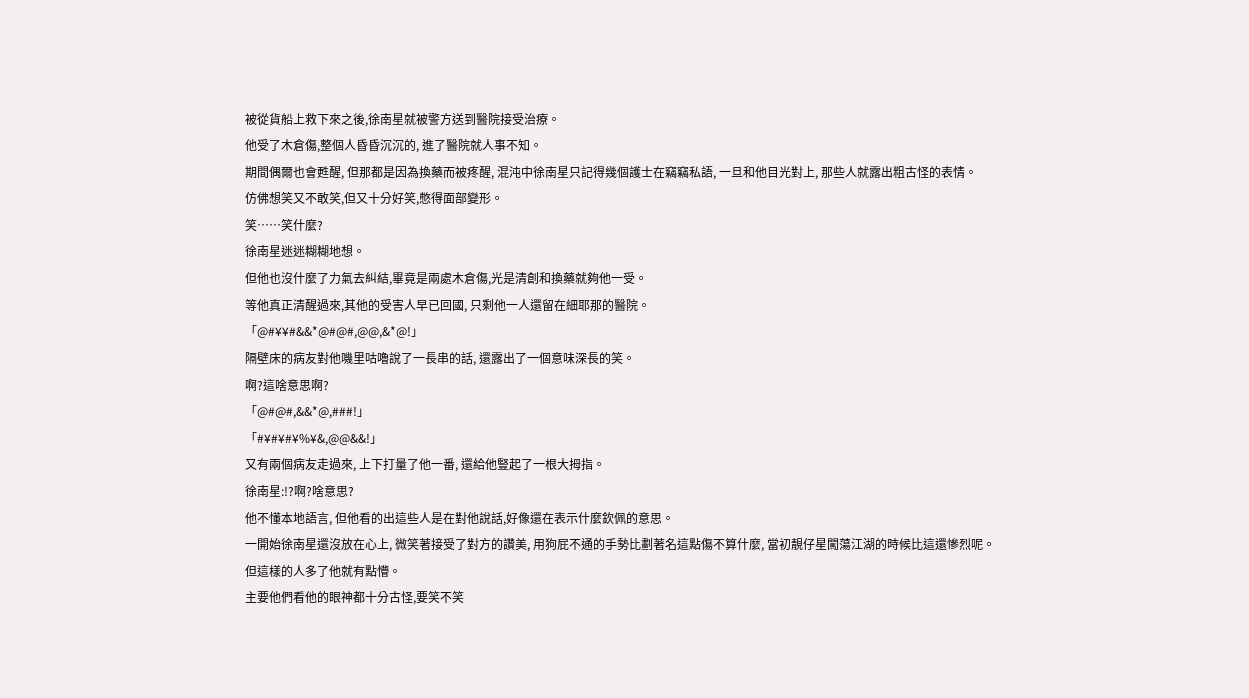被從貨船上救下來之後,徐南星就被警方送到醫院接受治療。
他受了木倉傷,整個人昏昏沉沉的, 進了醫院就人事不知。
期間偶爾也會甦醒, 但那都是因為換藥而被疼醒, 混沌中徐南星只記得幾個護士在竊竊私語, 一旦和他目光對上, 那些人就露出粗古怪的表情。
仿佛想笑又不敢笑,但又十分好笑,憋得面部變形。
笑……笑什麼?
徐南星迷迷糊糊地想。
但他也沒什麼了力氣去糾結,畢竟是兩處木倉傷,光是清創和換藥就夠他一受。
等他真正清醒過來,其他的受害人早已回國, 只剩他一人還留在細耶那的醫院。
「@#¥¥#&&*@#@#,@@,&*@!」
隔壁床的病友對他嘰里咕嚕說了一長串的話, 還露出了一個意味深長的笑。
啊?這啥意思啊?
「@#@#,&&*@,###!」
「#¥#¥#¥%¥&,@@&&!」
又有兩個病友走過來, 上下打量了他一番, 還給他豎起了一根大拇指。
徐南星:!?啊?啥意思?
他不懂本地語言, 但他看的出這些人是在對他說話,好像還在表示什麼欽佩的意思。
一開始徐南星還沒放在心上, 微笑著接受了對方的讚美, 用狗屁不通的手勢比劃著名這點傷不算什麼, 當初靚仔星闖蕩江湖的時候比這還慘烈呢。
但這樣的人多了他就有點懵。
主要他們看他的眼神都十分古怪,要笑不笑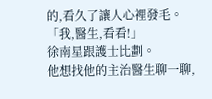的,看久了讓人心裡發毛。
「我,醫生,看看!」
徐南星跟護士比劃。
他想找他的主治醫生聊一聊,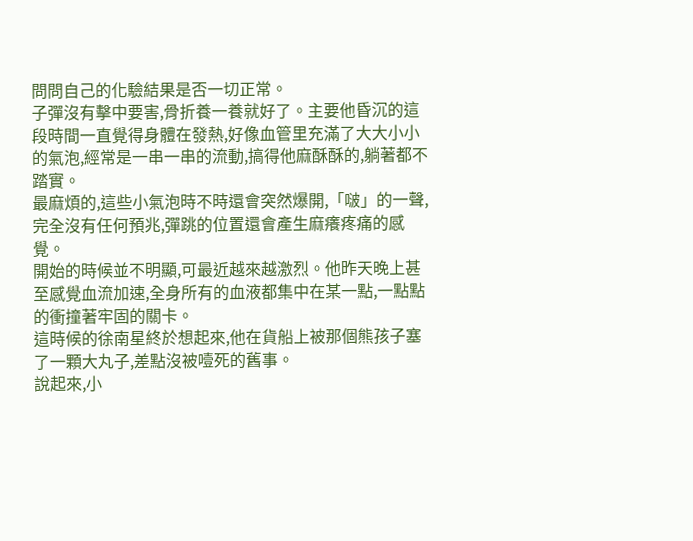問問自己的化驗結果是否一切正常。
子彈沒有擊中要害,骨折養一養就好了。主要他昏沉的這段時間一直覺得身體在發熱,好像血管里充滿了大大小小的氣泡,經常是一串一串的流動,搞得他麻酥酥的,躺著都不踏實。
最麻煩的,這些小氣泡時不時還會突然爆開,「啵」的一聲,完全沒有任何預兆,彈跳的位置還會產生麻癢疼痛的感覺。
開始的時候並不明顯,可最近越來越激烈。他昨天晚上甚至感覺血流加速,全身所有的血液都集中在某一點,一點點的衝撞著牢固的關卡。
這時候的徐南星終於想起來,他在貨船上被那個熊孩子塞了一顆大丸子,差點沒被噎死的舊事。
說起來,小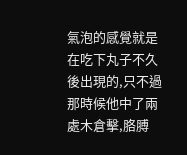氣泡的感覺就是在吃下丸子不久後出現的,只不過那時候他中了兩處木倉擊,胳膊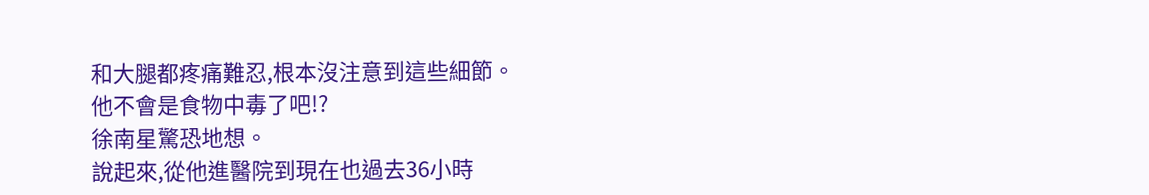和大腿都疼痛難忍,根本沒注意到這些細節。
他不會是食物中毒了吧!?
徐南星驚恐地想。
說起來,從他進醫院到現在也過去36小時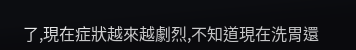了,現在症狀越來越劇烈,不知道現在洗胃還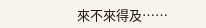來不來得及……